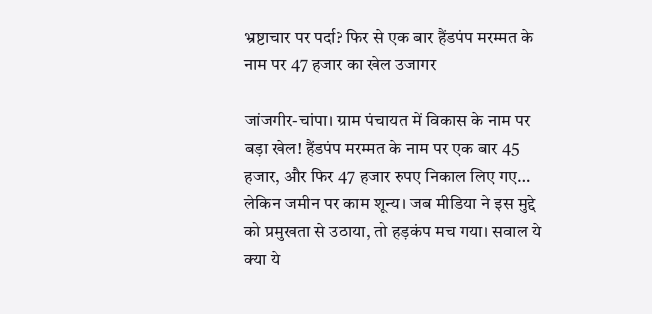भ्रष्टाचार पर पर्दा? फिर से एक बार हैंडपंप मरम्मत के नाम पर 47 हजार का खेल उजागर

जांजगीर-चांपा। ग्राम पंचायत में विकास के नाम पर बड़ा खेल! हैंडपंप मरम्मत के नाम पर एक बार 45 हजार, और फिर 47 हजार रुपए निकाल लिए गए… लेकिन जमीन पर काम शून्य। जब मीडिया ने इस मुद्दे को प्रमुखता से उठाया, तो हड़कंप मच गया। सवाल ये क्या ये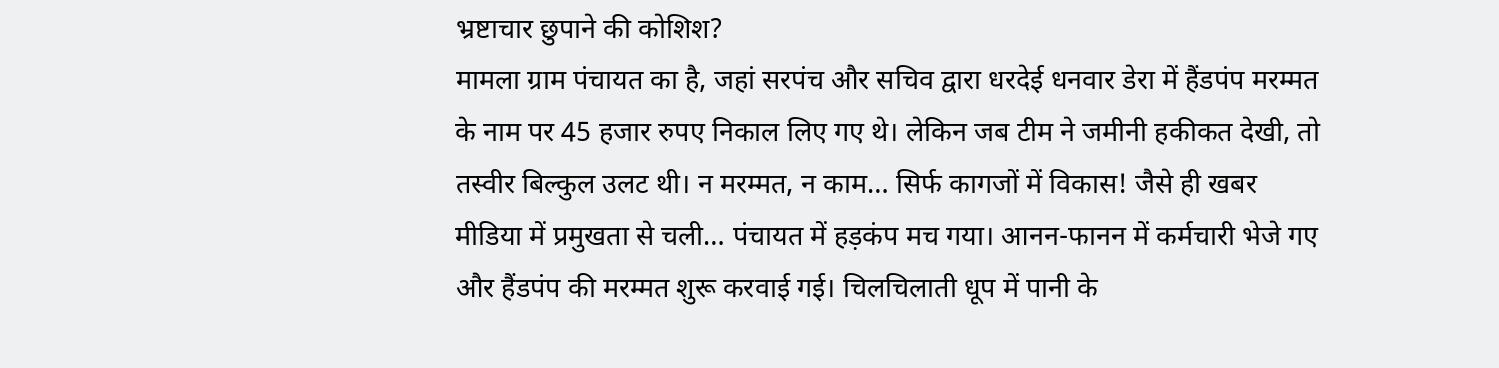भ्रष्टाचार छुपाने की कोशिश?
मामला ग्राम पंचायत का है, जहां सरपंच और सचिव द्वारा धरदेई धनवार डेरा में हैंडपंप मरम्मत के नाम पर 45 हजार रुपए निकाल लिए गए थे। लेकिन जब टीम ने जमीनी हकीकत देखी, तो तस्वीर बिल्कुल उलट थी। न मरम्मत, न काम… सिर्फ कागजों में विकास! जैसे ही खबर मीडिया में प्रमुखता से चली… पंचायत में हड़कंप मच गया। आनन-फानन में कर्मचारी भेजे गए और हैंडपंप की मरम्मत शुरू करवाई गई। चिलचिलाती धूप में पानी के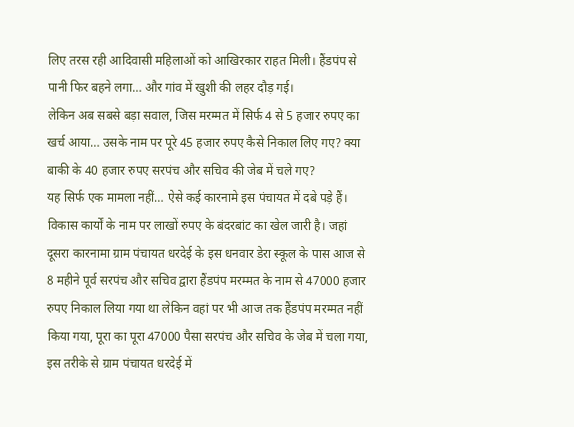लिए तरस रही आदिवासी महिलाओं को आखिरकार राहत मिली। हैंडपंप से पानी फिर बहने लगा… और गांव में खुशी की लहर दौड़ गई।
लेकिन अब सबसे बड़ा सवाल, जिस मरम्मत में सिर्फ 4 से 5 हजार रुपए का खर्च आया… उसके नाम पर पूरे 45 हजार रुपए कैसे निकाल लिए गए? क्या बाकी के 40 हजार रुपए सरपंच और सचिव की जेब में चले गए?
यह सिर्फ एक मामला नहीं… ऐसे कई कारनामे इस पंचायत में दबे पड़े हैं। विकास कार्यों के नाम पर लाखों रुपए के बंदरबांट का खेल जारी है। जहां दूसरा कारनामा ग्राम पंचायत धरदेई के इस धनवार डेरा स्कूल के पास आज से 8 महीने पूर्व सरपंच और सचिव द्वारा हैंडपंप मरम्मत के नाम से 47000 हजार रुपए निकाल लिया गया था लेकिन वहां पर भी आज तक हैंडपंप मरम्मत नहीं किया गया, पूरा का पूरा 47000 पैसा सरपंच और सचिव के जेब में चला गया, इस तरीके से ग्राम पंचायत धरदेई में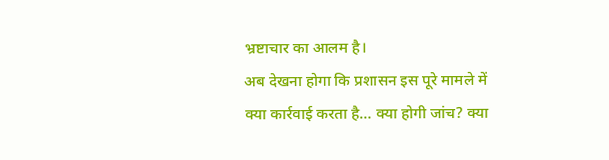भ्रष्टाचार का आलम है।
अब देखना होगा कि प्रशासन इस पूरे मामले में क्या कार्रवाई करता है… क्या होगी जांच? क्या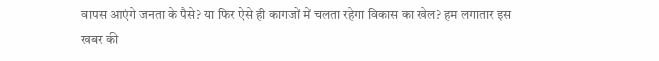वापस आएंगे जनता के पैसे? या फिर ऐसे ही कागजों में चलता रहेगा विकास का खेल? हम लगातार इस खबर की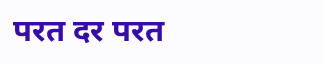परत दर परत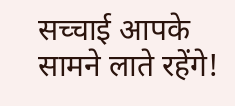सच्चाई आपके सामने लाते रहेंगे!